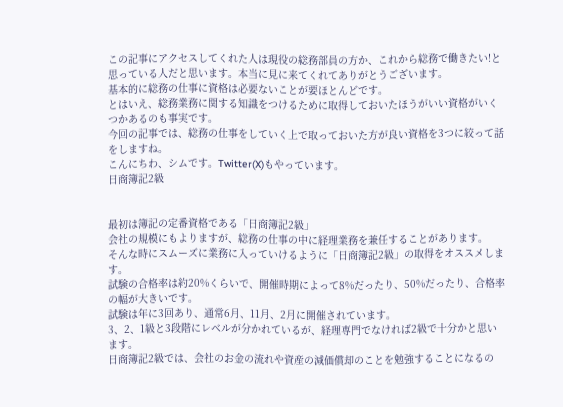この記事にアクセスしてくれた人は現役の総務部員の方か、これから総務で働きたい!と思っている人だと思います。本当に見に来てくれてありがとうございます。
基本的に総務の仕事に資格は必要ないことが要ほとんどです。
とはいえ、総務業務に関する知識をつけるために取得しておいたほうがいい資格がいくつかあるのも事実です。
今回の記事では、総務の仕事をしていく上で取っておいた方が良い資格を3つに絞って話をしますね。
こんにちわ、シムです。Twitter(X)もやっています。
日商簿記2級


最初は簿記の定番資格である「日商簿記2級」
会社の規模にもよりますが、総務の仕事の中に経理業務を兼任することがあります。
そんな時にスムーズに業務に入っていけるように「日商簿記2級」の取得をオススメします。
試験の合格率は約20%くらいで、開催時期によって8%だったり、50%だったり、合格率の幅が大きいです。
試験は年に3回あり、通常6月、11月、2月に開催されています。
3、2、1級と3段階にレベルが分かれているが、経理専門でなければ2級で十分かと思います。
日商簿記2級では、会社のお金の流れや資産の減価償却のことを勉強することになるの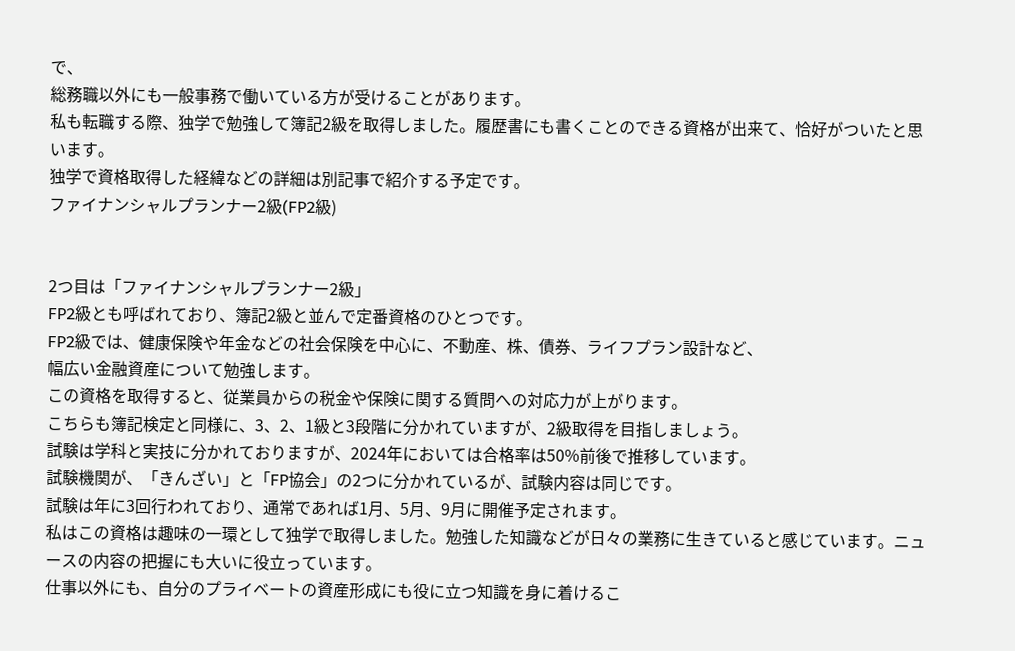で、
総務職以外にも一般事務で働いている方が受けることがあります。
私も転職する際、独学で勉強して簿記2級を取得しました。履歴書にも書くことのできる資格が出来て、恰好がついたと思います。
独学で資格取得した経緯などの詳細は別記事で紹介する予定です。
ファイナンシャルプランナー2級(FP2級)


2つ目は「ファイナンシャルプランナー2級」
FP2級とも呼ばれており、簿記2級と並んで定番資格のひとつです。
FP2級では、健康保険や年金などの社会保険を中心に、不動産、株、債券、ライフプラン設計など、
幅広い金融資産について勉強します。
この資格を取得すると、従業員からの税金や保険に関する質問への対応力が上がります。
こちらも簿記検定と同様に、3、2、1級と3段階に分かれていますが、2級取得を目指しましょう。
試験は学科と実技に分かれておりますが、2024年においては合格率は50%前後で推移しています。
試験機関が、「きんざい」と「FP協会」の2つに分かれているが、試験内容は同じです。
試験は年に3回行われており、通常であれば1月、5月、9月に開催予定されます。
私はこの資格は趣味の一環として独学で取得しました。勉強した知識などが日々の業務に生きていると感じています。ニュースの内容の把握にも大いに役立っています。
仕事以外にも、自分のプライベートの資産形成にも役に立つ知識を身に着けるこ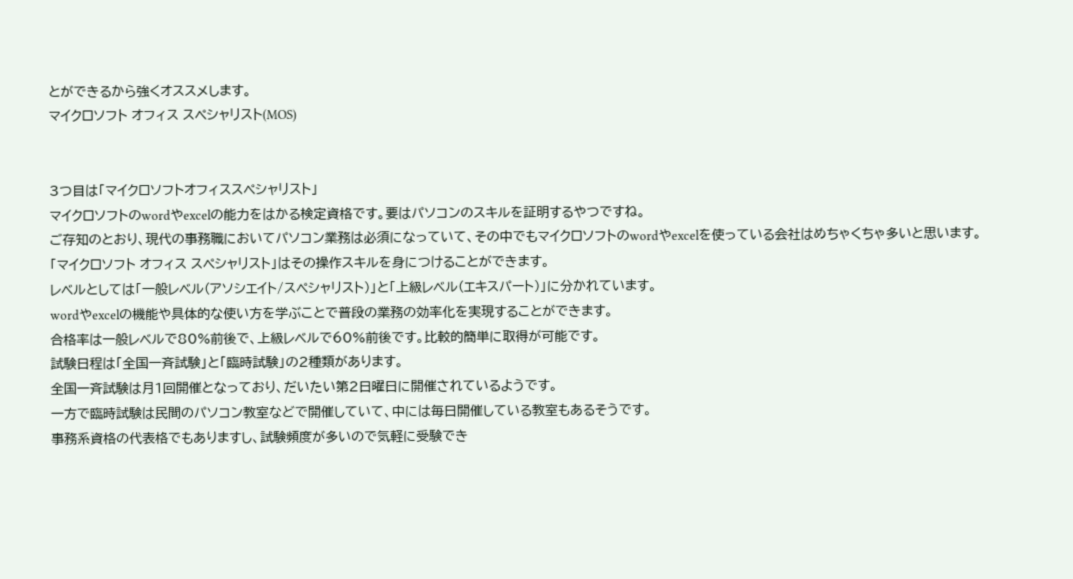とができるから強くオススメします。
マイクロソフト オフィス スペシャリスト(MOS)


3つ目は「マイクロソフトオフィススペシャリスト」
マイクロソフトのwordやexcelの能力をはかる検定資格です。要はパソコンのスキルを証明するやつですね。
ご存知のとおり、現代の事務職においてパソコン業務は必須になっていて、その中でもマイクロソフトのwordやexcelを使っている会社はめちゃくちゃ多いと思います。
「マイクロソフト オフィス スペシャリスト」はその操作スキルを身につけることができます。
レベルとしては「一般レベル(アソシエイト/スペシャリスト)」と「上級レベル(エキスパート)」に分かれています。
wordやexcelの機能や具体的な使い方を学ぶことで普段の業務の効率化を実現することができます。
合格率は一般レベルで80%前後で、上級レベルで60%前後です。比較的簡単に取得が可能です。
試験日程は「全国一斉試験」と「臨時試験」の2種類があります。
全国一斉試験は月1回開催となっており、だいたい第2日曜日に開催されているようです。
一方で臨時試験は民間のパソコン教室などで開催していて、中には毎日開催している教室もあるそうです。
事務系資格の代表格でもありますし、試験頻度が多いので気軽に受験でき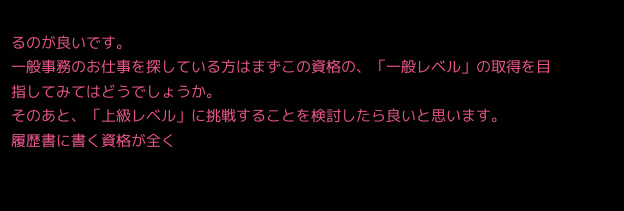るのが良いです。
一般事務のお仕事を探している方はまずこの資格の、「一般レベル」の取得を目指してみてはどうでしょうか。
そのあと、「上級レベル」に挑戦することを検討したら良いと思います。
履歴書に書く資格が全く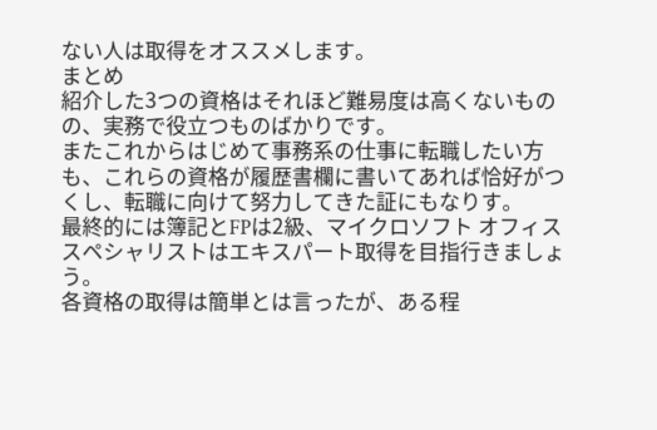ない人は取得をオススメします。
まとめ
紹介した3つの資格はそれほど難易度は高くないものの、実務で役立つものばかりです。
またこれからはじめて事務系の仕事に転職したい方も、これらの資格が履歴書欄に書いてあれば恰好がつくし、転職に向けて努力してきた証にもなりす。
最終的には簿記とFPは2級、マイクロソフト オフィス スペシャリストはエキスパート取得を目指行きましょう。
各資格の取得は簡単とは言ったが、ある程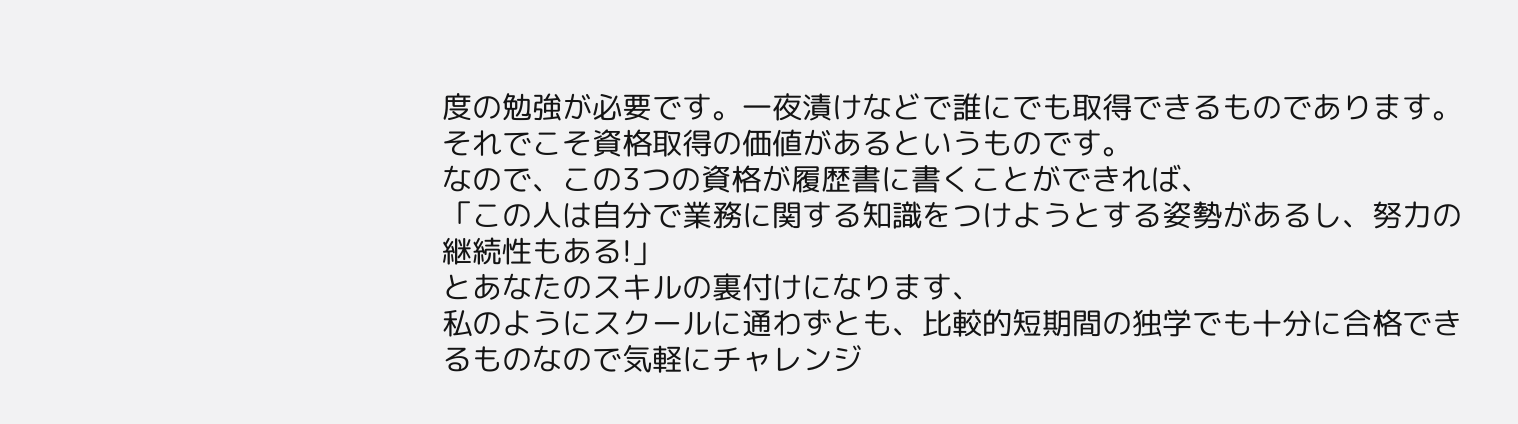度の勉強が必要です。一夜漬けなどで誰にでも取得できるものであります。
それでこそ資格取得の価値があるというものです。
なので、この3つの資格が履歴書に書くことができれば、
「この人は自分で業務に関する知識をつけようとする姿勢があるし、努力の継続性もある!」
とあなたのスキルの裏付けになります、
私のようにスクールに通わずとも、比較的短期間の独学でも十分に合格できるものなので気軽にチャレンジ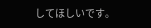してほしいです。